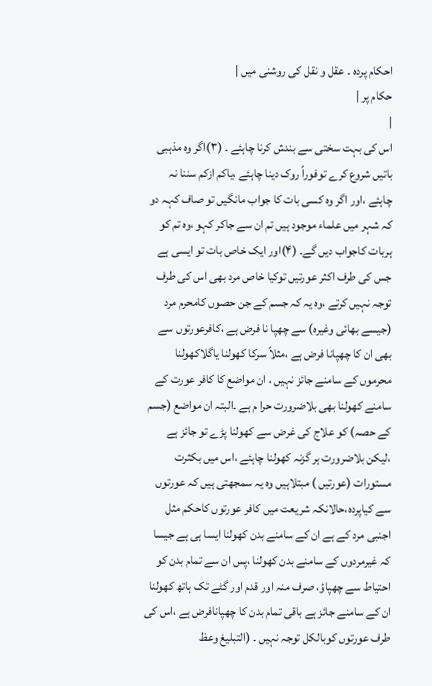احکام پردہ ۔ عقل و نقل کی روشنی میں |
حکام پر |
|
اس کی بہت سختی سے بندش کرنا چاہئے ۔ (۳)اگر وہ مذہبی باتیں شروع کرے توفوراً روک دینا چاہئے ،یاکم ازکم سننا نہ چاہئے ،اور اگر وہ کسی بات کا جواب مانگیں تو صاف کہہ دو کہ شہر میں علماء موجود ہیں تم ان سے جاکر کہو ،وہ تم کو ہربات کاجواب دیں گے۔ (۴)اور ایک خاص بات تو ایسی ہے جس کی طرف اکثر عورتیں توکیا خاص مرد بھی اس کی طرف توجہ نہیں کرتے ،وہ یہ کہ جسم کے جن حصوں کامحرم مرد (جیسے بھائی وغیرہ) سے چھپا نا فرض ہے ،کافرعورتوں سے بھی ان کا چھپانا فرض ہے ،مثلاً سرکا کھولنا یاگلاکھولنا محرموں کے سامنے جائز نہیں ، ان مواضع کا کافر عورت کے سامنے کھولنا بھی بلاضرورت حرا م ہے ۔البتہ ان مواضع (جسم کے حصہ) کو علاج کی غرض سے کھولنا پڑے تو جائز ہے ،لیکن بلاضرورت ہر گزنہ کھولنا چاہئے ،اس میں بکثرت مستورات (عورتیں ) مبتلاہیں وہ یہ سمجھتی ہیں کہ عورتوں سے کیاپردہ،حالانکہ شریعت میں کافر عورتوں کاحکم مثل اجنبی مرد کے ہے ان کے سامنے بدن کھولنا ایسا ہی ہے جیسا کہ غیرمردوں کے سامنے بدن کھولنا ،پس ان سے تمام بدن کو احتیاط سے چھپاؤ، صرف منہ اور قدم اور گٹے تک ہاتھ کھولنا ان کے سامنے جائز ہے باقی تمام بدن کا چھپانافرض ہے ،اس کی طرف عورتوں کوبالکل توجہ نہیں ۔ (التبلیغ وعظ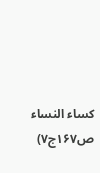کساء النساء ص۱۶۷ج۷)